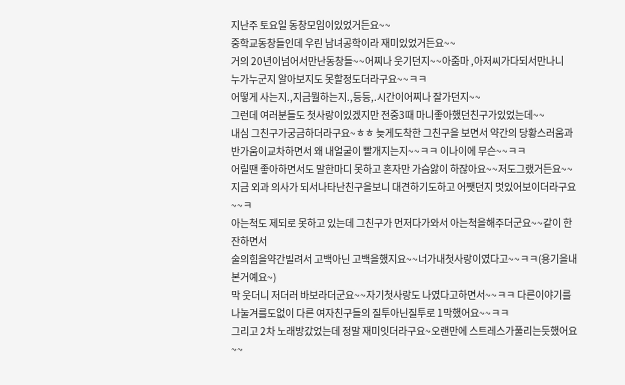지난주 토요일 동창모임이있었거든요~~
중학교동창들인데 우린 남녀공학이라 재미있었거든요~~
거의 20년이넘어서만난동창들~~어찌나 웃기던지~~아줌마 ,아저씨가다되서만나니
누가누군지 알아보지도 못할정도더라구요~~ㅋㅋ
어떻게 사는지.,지금뭘하는지.,등등,.시간이어찌나 잘가던지~~
그런데 여러분들도 첫사랑이있겠지만 전중3때 마니좋아했던친구가있었는데~~
내심 그친구가궁금하더라구요~ㅎㅎ 늦게도착한 그친구을 보면서 약간의 당황스러움과
반가움이교차하면서 왜 내얼굴이 빨개지는지~~ㅋㅋ 이나이에 무슨~~ㅋㅋ
어릴땐 좋아하면서도 말한마디 못하고 혼자만 가슴앓이 하잖아요~~저도그랬거든요~~
지금 외과 의사가 되서나타난친구을보니 대견하기도하고 어쨋던지 멋있어보이더라구요~~ㅋ
아는척도 제되로 못하고 있는데 그친구가 먼저다가와서 아는척을해주더군요~~같이 한잔하면서
술의힘을약간빌려서 고백아닌 고백을했지요~~너가내첫사랑이였다고~~ㅋㅋ(용기을내본거예요~)
막 웃더니 저더러 바보라더군요~~자기첫사랑도 나였다고하면서~~ㅋㅋ 다른이야기를나눌겨를도없이 다른 여자친구들의 질투아닌질투로 1막했어요~~ㅋㅋ
그리고 2차 노래방갔었는데 정말 재미잇더라구요~오랜만에 스트레스가풀리는듯했어요~~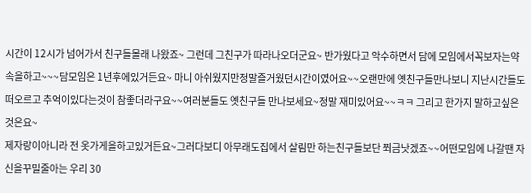시간이 12시가 넘어가서 친구들몰래 나왔죠~ 그런데 그친구가 따라나오더군요~ 반가웠다고 악수하면서 담에 모임에서꼭보자는약속을하고~~~담모임은 1년후에있거든요~ 마니 아쉬웠지만정말즐거웠던시간이였어요~~오랜만에 옛친구들만나보니 지난시간들도 떠오르고 추억이있다는것이 참좋더라구요~~여러분들도 옛친구들 만나보세요~정말 재미있어요~~ㅋㅋ 그리고 한가지 말하고싶은것은요~
제자랑이아니라 전 옷가게을하고있거든요~그러다보디 아무래도집에서 살림만 하는친구들보단 쬐금낫겠죠~~어떤모임에 나갈땐 자신을꾸밀줄아는 우리 30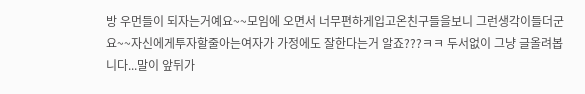방 우먼들이 되자는거예요~~모임에 오면서 너무편하게입고온친구들을보니 그런생각이들더군요~~자신에게투자할줄아는여자가 가정에도 잘한다는거 알죠???ㅋㅋ 두서없이 그냥 글올려봅니다...말이 앞뒤가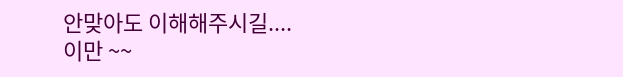안맞아도 이해해주시길....
이만 ~~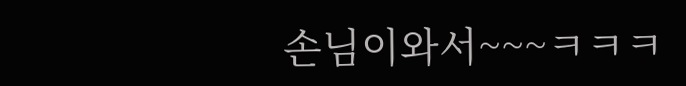손님이와서~~~ㅋㅋㅋ